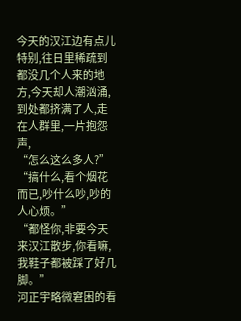今天的汉江边有点儿特别,往日里稀疏到都没几个人来的地方,今天却人潮汹涌,到处都挤满了人,走在人群里,一片抱怨声,
“怎么这么多人?”
“搞什么,看个烟花而已,吵什么吵,吵的人心烦。”
“都怪你,非要今天来汉江散步,你看嘛,我鞋子都被踩了好几脚。”
河正宇略微窘困的看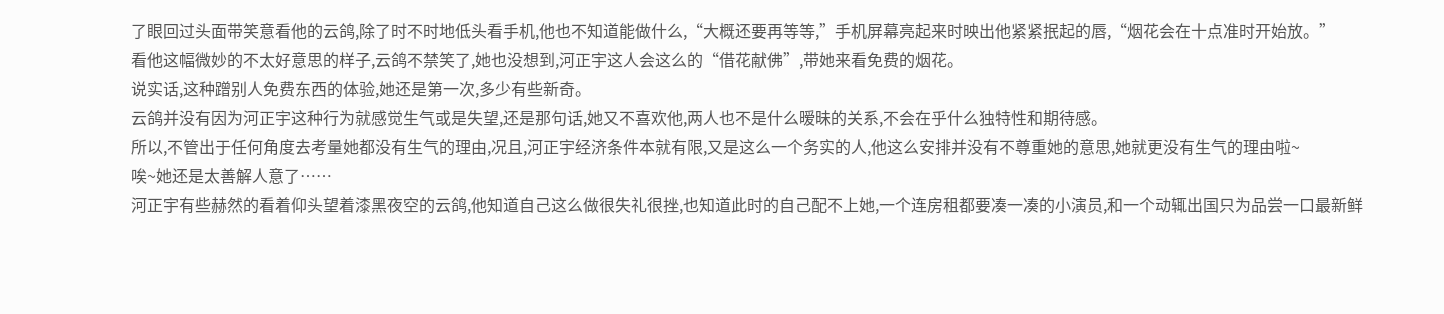了眼回过头面带笑意看他的云鸽,除了时不时地低头看手机,他也不知道能做什么,“大概还要再等等,”手机屏幕亮起来时映出他紧紧抿起的唇,“烟花会在十点准时开始放。”
看他这幅微妙的不太好意思的样子,云鸽不禁笑了,她也没想到,河正宇这人会这么的“借花献佛”,带她来看免费的烟花。
说实话,这种蹭别人免费东西的体验,她还是第一次,多少有些新奇。
云鸽并没有因为河正宇这种行为就感觉生气或是失望,还是那句话,她又不喜欢他,两人也不是什么暧昧的关系,不会在乎什么独特性和期待感。
所以,不管出于任何角度去考量她都没有生气的理由,况且,河正宇经济条件本就有限,又是这么一个务实的人,他这么安排并没有不尊重她的意思,她就更没有生气的理由啦~
唉~她还是太善解人意了……
河正宇有些赫然的看着仰头望着漆黑夜空的云鸽,他知道自己这么做很失礼很挫,也知道此时的自己配不上她,一个连房租都要凑一凑的小演员,和一个动辄出国只为品尝一口最新鲜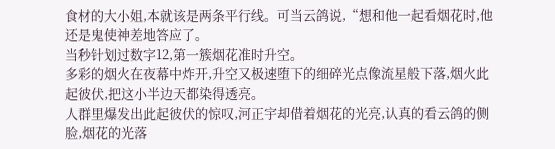食材的大小姐,本就该是两条平行线。可当云鸽说,“想和他一起看烟花时,他还是鬼使神差地答应了。
当秒针划过数字12,第一簇烟花准时升空。
多彩的烟火在夜幕中炸开,升空又极速堕下的细碎光点像流星般下落,烟火此起彼伏,把这小半边天都染得透亮。
人群里爆发出此起彼伏的惊叹,河正宇却借着烟花的光亮,认真的看云鸽的侧脸,烟花的光落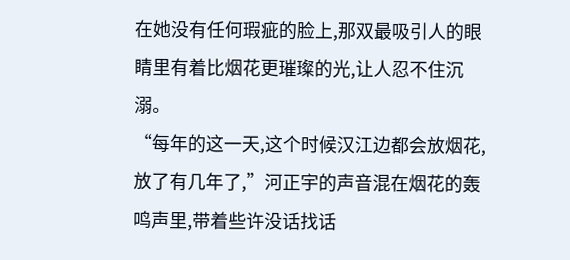在她没有任何瑕疵的脸上,那双最吸引人的眼睛里有着比烟花更璀璨的光,让人忍不住沉溺。
“每年的这一天,这个时候汉江边都会放烟花,放了有几年了,”河正宇的声音混在烟花的轰鸣声里,带着些许没话找话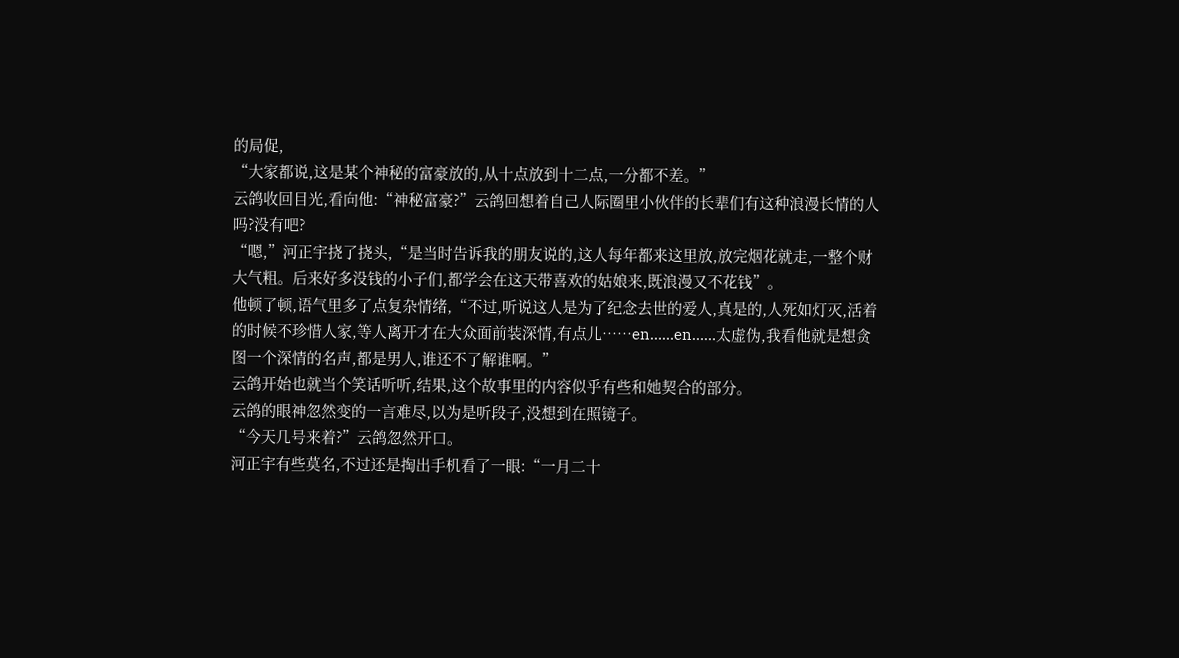的局促,
“大家都说,这是某个神秘的富豪放的,从十点放到十二点,一分都不差。”
云鸽收回目光,看向他:“神秘富豪?”云鸽回想着自己人际圈里小伙伴的长辈们有这种浪漫长情的人吗?没有吧?
“嗯,”河正宇挠了挠头,“是当时告诉我的朋友说的,这人每年都来这里放,放完烟花就走,一整个财大气粗。后来好多没钱的小子们,都学会在这天带喜欢的姑娘来,既浪漫又不花钱”。
他顿了顿,语气里多了点复杂情绪,“不过,听说这人是为了纪念去世的爱人,真是的,人死如灯灭,活着的时候不珍惜人家,等人离开才在大众面前装深情,有点儿……en……en……太虚伪,我看他就是想贪图一个深情的名声,都是男人,谁还不了解谁啊。”
云鸽开始也就当个笑话听听,结果,这个故事里的内容似乎有些和她契合的部分。
云鸽的眼神忽然变的一言难尽,以为是听段子,没想到在照镜子。
“今天几号来着?”云鸽忽然开口。
河正宇有些莫名,不过还是掏出手机看了一眼:“一月二十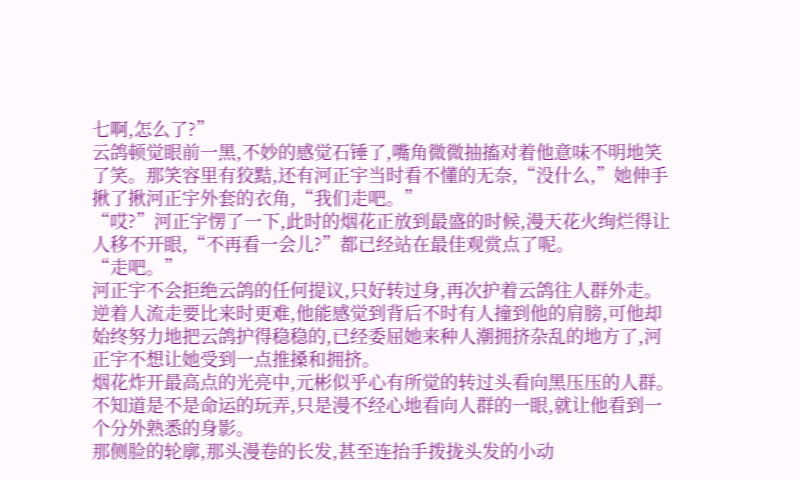七啊,怎么了?”
云鸽顿觉眼前一黑,不妙的感觉石锤了,嘴角微微抽搐对着他意味不明地笑了笑。那笑容里有狡黠,还有河正宇当时看不懂的无奈,“没什么,”她伸手揪了揪河正宇外套的衣角,“我们走吧。”
“哎?”河正宇愣了一下,此时的烟花正放到最盛的时候,漫天花火绚烂得让人移不开眼,“不再看一会儿?”都已经站在最佳观赏点了呢。
“走吧。”
河正宇不会拒绝云鸽的任何提议,只好转过身,再次护着云鸽往人群外走。逆着人流走要比来时更难,他能感觉到背后不时有人撞到他的肩膀,可他却始终努力地把云鸽护得稳稳的,已经委屈她来种人潮拥挤杂乱的地方了,河正宇不想让她受到一点推搡和拥挤。
烟花炸开最高点的光亮中,元彬似乎心有所觉的转过头看向黑压压的人群。
不知道是不是命运的玩弄,只是漫不经心地看向人群的一眼,就让他看到一个分外熟悉的身影。
那侧脸的轮廓,那头漫卷的长发,甚至连抬手拨拢头发的小动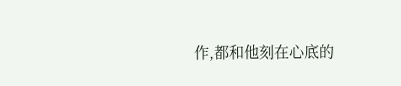作,都和他刻在心底的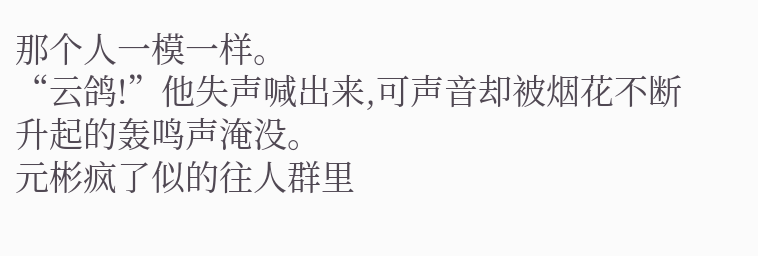那个人一模一样。
“云鸽!”他失声喊出来,可声音却被烟花不断升起的轰鸣声淹没。
元彬疯了似的往人群里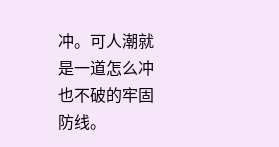冲。可人潮就是一道怎么冲也不破的牢固防线。